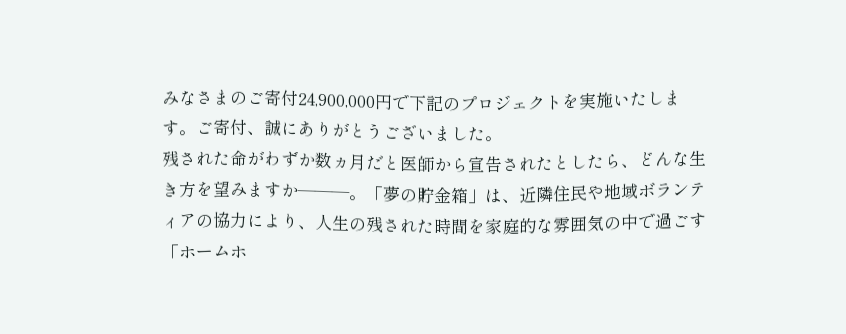みなさまのご寄付24,900,000円で下記のプロジェクトを実施いたします。ご寄付、誠にありがとうございました。
残された命がわずか数ヵ月だと医師から宣告されたとしたら、どんな生き方を望みますか———。「夢の貯金箱」は、近隣住民や地域ボランティアの協力により、人生の残された時間を家庭的な雰囲気の中で過ごす「ホームホ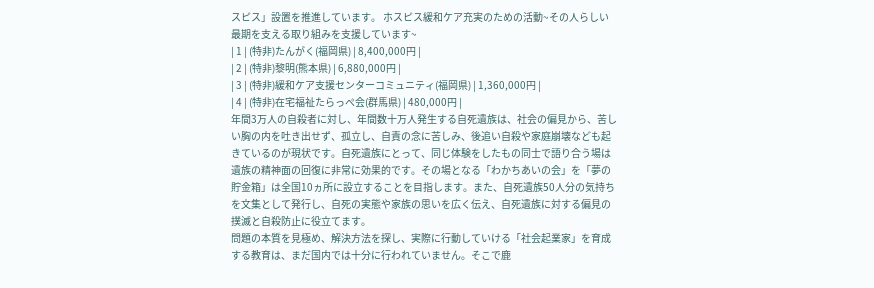スピス」設置を推進しています。 ホスピス緩和ケア充実のための活動~その人らしい最期を支える取り組みを支援しています~
| 1 | (特非)たんがく(福岡県) | 8,400,000円 |
| 2 | (特非)黎明(熊本県) | 6,880,000円 |
| 3 | (特非)緩和ケア支援センターコミュニティ(福岡県) | 1,360,000円 |
| 4 | (特非)在宅福祉たらっぺ会(群馬県) | 480,000円 |
年間3万人の自殺者に対し、年間数十万人発生する自死遺族は、社会の偏見から、苦しい胸の内を吐き出せず、孤立し、自責の念に苦しみ、後追い自殺や家庭崩壊なども起きているのが現状です。自死遺族にとって、同じ体験をしたもの同士で語り合う場は遺族の精神面の回復に非常に効果的です。その場となる「わかちあいの会」を「夢の貯金箱」は全国10ヵ所に設立することを目指します。また、自死遺族50人分の気持ちを文集として発行し、自死の実態や家族の思いを広く伝え、自死遺族に対する偏見の撲滅と自殺防止に役立てます。
問題の本質を見極め、解決方法を探し、実際に行動していける「社会起業家」を育成する教育は、まだ国内では十分に行われていません。そこで鹿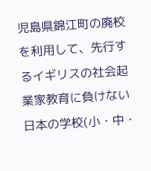児島県錦江町の廃校を利用して、先行するイギリスの社会起業家教育に負けない日本の学校(小・中・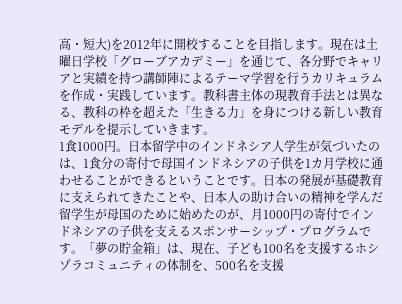高・短大)を2012年に開校することを目指します。現在は土曜日学校「グローブアカデミー」を通じて、各分野でキャリアと実績を持つ講師陣によるテーマ学習を行うカリキュラムを作成・実践しています。教科書主体の現教育手法とは異なる、教科の枠を超えた「生きる力」を身につける新しい教育モデルを提示していきます。
1食1000円。日本留学中のインドネシア人学生が気づいたのは、1食分の寄付で母国インドネシアの子供を1カ月学校に通わせることができるということです。日本の発展が基礎教育に支えられてきたことや、日本人の助け合いの精神を学んだ留学生が母国のために始めたのが、月1000円の寄付でインドネシアの子供を支えるスポンサーシップ・プログラムです。「夢の貯金箱」は、現在、子ども100名を支援するホシゾラコミュニティの体制を、500名を支援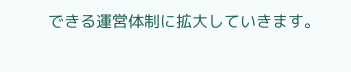できる運営体制に拡大していきます。